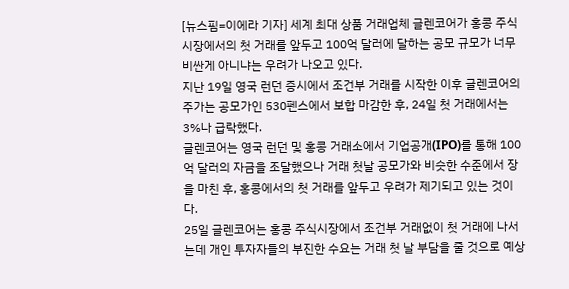[뉴스핌=이에라 기자] 세계 최대 상품 거래업체 글렌코어가 홍콩 주식시장에서의 첫 거래를 앞두고 100억 달러에 달하는 공모 규모가 너무 비싼게 아니냐는 우려가 나오고 있다.
지난 19일 영국 런던 증시에서 조건부 거래를 시작한 이후 글렌코어의 주가는 공모가인 530펜스에서 보합 마감한 후, 24일 첫 거래에서는 3%나 급락했다.
글렌코어는 영국 런던 및 홍콩 거래소에서 기업공개(IPO)를 통해 100억 달러의 자금을 조달했으나 거래 첫날 공모가와 비슷한 수준에서 장을 마친 후, 홍콩에서의 첫 거래를 앞두고 우려가 제기되고 있는 것이다.
25일 글렌코어는 홍콩 주식시장에서 조건부 거래없이 첫 거래에 나서는데 개인 투자자들의 부진한 수요는 거래 첫 날 부담을 줄 것으로 예상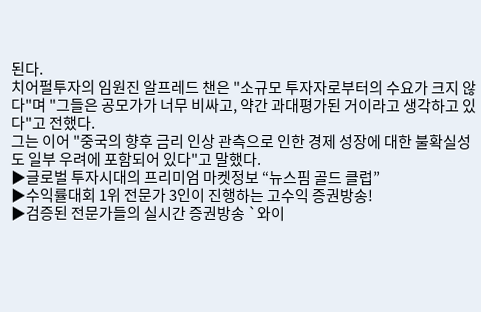된다.
치어펄투자의 임원진 알프레드 챈은 "소규모 투자자로부터의 수요가 크지 않다"며 "그들은 공모가가 너무 비싸고, 약간 과대평가된 거이라고 생각하고 있다"고 전했다.
그는 이어 "중국의 향후 금리 인상 관측으로 인한 경제 성장에 대한 불확실성도 일부 우려에 포함되어 있다"고 말했다.
▶글로벌 투자시대의 프리미엄 마켓정보 “뉴스핌 골드 클럽”
▶수익률대회 1위 전문가 3인이 진행하는 고수익 증권방송!
▶검증된 전문가들의 실시간 증권방송 `와이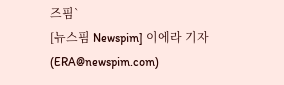즈핌`
[뉴스핌 Newspim] 이에라 기자 (ERA@newspim.com)